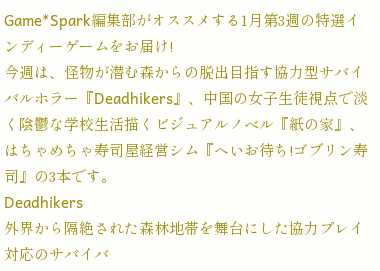Game*Spark編集部がオススメする1月第3週の特選インディーゲームをお届け!
今週は、怪物が潜む森からの脱出目指す協力型サバイバルホラー『Deadhikers』、中国の女子生徒視点で淡く陰鬱な学校生活描くビジュアルノベル『紙の家』、はちゃめちゃ寿司屋経営シム『へいお待ち!ゴブリン寿司』の3本です。
Deadhikers
外界から隔絶された森林地帯を舞台にした協力プレイ対応のサバイバ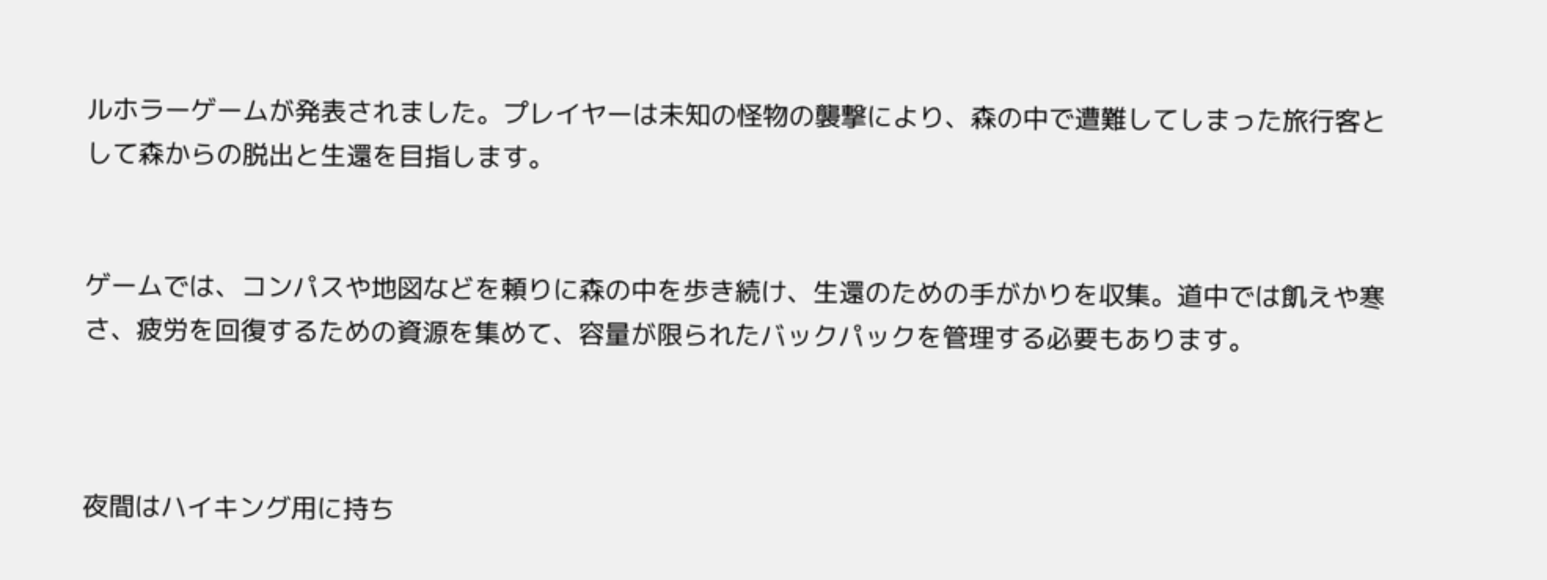ルホラーゲームが発表されました。プレイヤーは未知の怪物の襲撃により、森の中で遭難してしまった旅行客として森からの脱出と生還を目指します。


ゲームでは、コンパスや地図などを頼りに森の中を歩き続け、生還のための手がかりを収集。道中では飢えや寒さ、疲労を回復するための資源を集めて、容量が限られたバックパックを管理する必要もあります。



夜間はハイキング用に持ち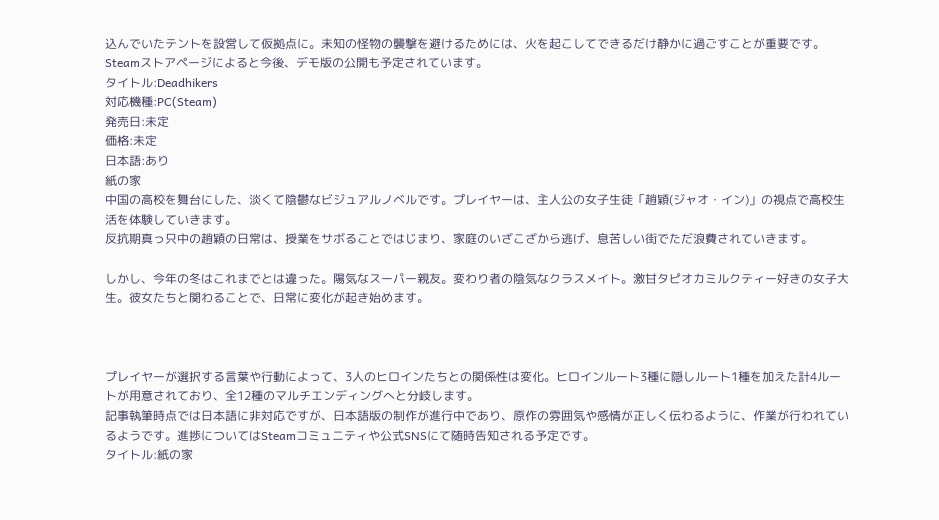込んでいたテントを設営して仮拠点に。未知の怪物の襲撃を避けるためには、火を起こしてできるだけ静かに過ごすことが重要です。Steamストアページによると今後、デモ版の公開も予定されています。
タイトル:Deadhikers
対応機種:PC(Steam)
発売日:未定
価格:未定
日本語:あり
紙の家
中国の高校を舞台にした、淡くて陰鬱なビジュアルノベルです。プレイヤーは、主人公の女子生徒「趙穎(ジャオ・イン)」の視点で高校生活を体験していきます。
反抗期真っ只中の趙穎の日常は、授業をサボることではじまり、家庭のいざこざから逃げ、息苦しい街でただ浪費されていきます。

しかし、今年の冬はこれまでとは違った。陽気なスーパー親友。変わり者の陰気なクラスメイト。激甘タピオカミルクティー好きの女子大生。彼女たちと関わることで、日常に変化が起き始めます。



プレイヤーが選択する言葉や行動によって、3人のヒロインたちとの関係性は変化。ヒロインルート3種に隠しルート1種を加えた計4ルートが用意されており、全12種のマルチエンディングへと分岐します。
記事執筆時点では日本語に非対応ですが、日本語版の制作が進行中であり、原作の雰囲気や感情が正しく伝わるように、作業が行われているようです。進捗についてはSteamコミュニティや公式SNSにて随時告知される予定です。
タイトル:紙の家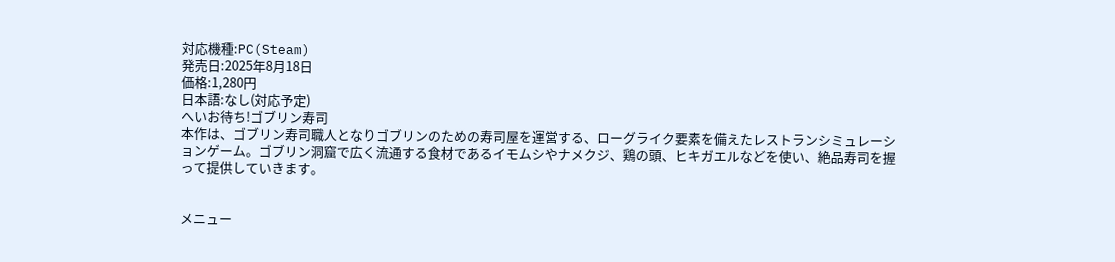対応機種:PC(Steam)
発売日:2025年8月18日
価格:1,280円
日本語:なし(対応予定)
へいお待ち!ゴブリン寿司
本作は、ゴブリン寿司職人となりゴブリンのための寿司屋を運営する、ローグライク要素を備えたレストランシミュレーションゲーム。ゴブリン洞窟で広く流通する食材であるイモムシやナメクジ、鶏の頭、ヒキガエルなどを使い、絶品寿司を握って提供していきます。


メニュー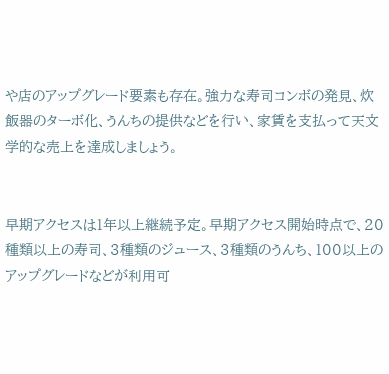や店のアップグレード要素も存在。強力な寿司コンボの発見、炊飯器のターボ化、うんちの提供などを行い、家賃を支払って天文学的な売上を達成しましょう。


早期アクセスは1年以上継続予定。早期アクセス開始時点で、20種類以上の寿司、3種類のジュース、3種類のうんち、100以上のアップグレードなどが利用可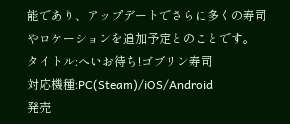能であり、アップデートでさらに多くの寿司やロケーションを追加予定とのことです。
タイトル:へいお待ち!ゴブリン寿司
対応機種:PC(Steam)/iOS/Android
発売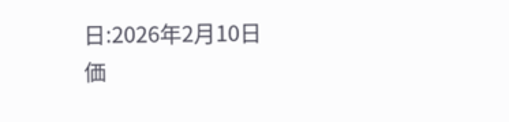日:2026年2月10日
価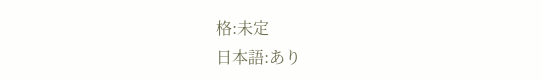格:未定
日本語:あり